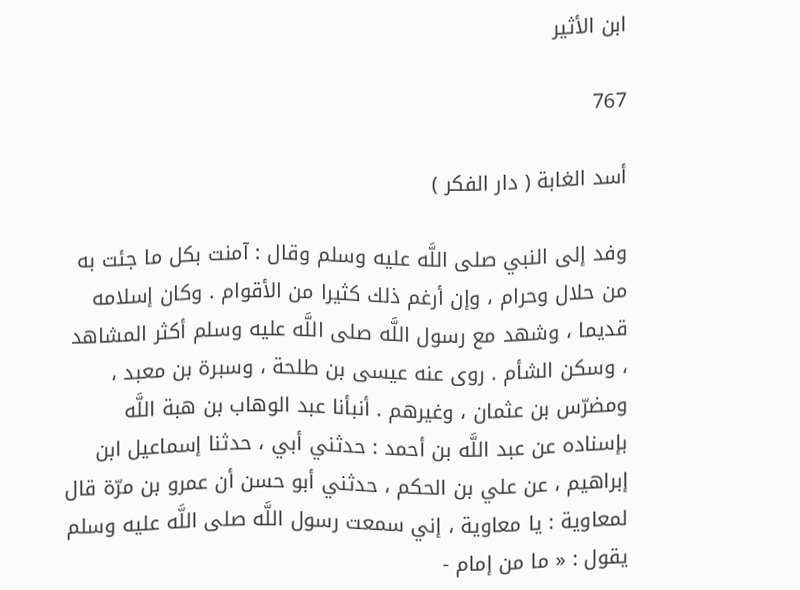ابن الأثير

767

أسد الغابة ( دار الفكر )

وفد إلى النبي صلى اللَّه عليه وسلم وقال : آمنت بكل ما جئت به من حلال وحرام ، وإن أرغم ذلك كثيرا من الأقوام . وكان إسلامه قديما ، وشهد مع رسول اللَّه صلى اللَّه عليه وسلم أكثر المشاهد ، وسكن الشأم . روى عنه عيسى بن طلحة ، وسبرة بن معبد ، ومضرّس بن عثمان ، وغيرهم . أنبأنا عبد الوهاب بن هبة اللَّه بإسناده عن عبد اللَّه بن أحمد : حدثني أبي ، حدثنا إسماعيل ابن إبراهيم ، عن علي بن الحكم ، حدثني أبو حسن أن عمرو بن مرّة قال لمعاوية : يا معاوية ، إني سمعت رسول اللَّه صلى اللَّه عليه وسلم يقول : « ما من إمام -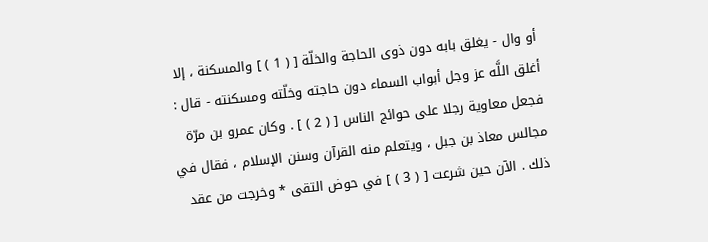أو وال - يغلق بابه دون ذوى الحاجة والخلّة [ ( 1 ) ] والمسكنة ، إلا أغلق اللَّه عز وجل أبواب السماء دون حاجته وخلّته ومسكنته - قال : فجعل معاوية رجلا على حوائج الناس [ ( 2 ) ] . وكان عمرو بن مرّة مجالس معاذ بن جبل ، ويتعلم منه القرآن وسنن الإسلام ، فقال في ذلك . الآن حين شرعت [ ( 3 ) ] في حوض التقى * وخرجت من عقد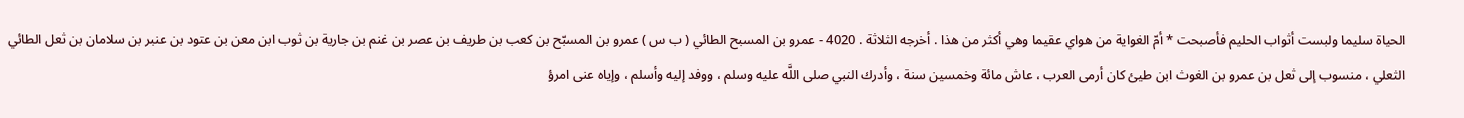الحياة سليما ولبست أثواب الحليم فأصبحت * أمّ الغواية من هواي عقيما وهي أكثر من هذا . أخرجه الثلاثة . 4020 - عمرو بن المسبح الطائي ( ب س ) عمرو بن المسبّح بن كعب بن طريف بن عصر بن غنم بن جارية بن ثوب ابن معن بن عتود بن عنبر بن سلامان بن ثعل الطائي الثعلي ، منسوب إلى ثعل بن عمرو بن الغوث ابن طيئ كان أرمى العرب ، عاش مائة وخمسين سنة ، وأدرك النبي صلى اللَّه عليه وسلم ، ووفد إليه وأسلم ، وإياه عنى امرؤ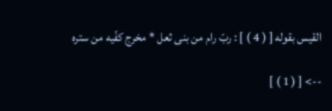القيس بقوله [ ( 4 ) ] : ربّ رام من بنى ثعل * مخرج كفّيه من ستره

--> [ ( 1 ) ]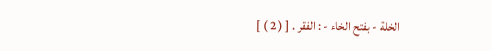الخلة - بفتح الخاء - : الفقر . [ ( 2 ) ]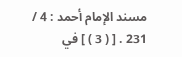مسند الإمام أحمد : 4 / 231 . [ ( 3 ) ] في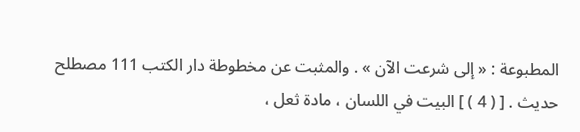المطبوعة : « إلى شرعت الآن » . والمثبت عن مخطوطة دار الكتب 111 مصطلح حديث . [ ( 4 ) ] البيت في اللسان ، مادة ثعل ،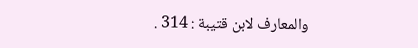والمعارف لابن قتيبة : 314 .